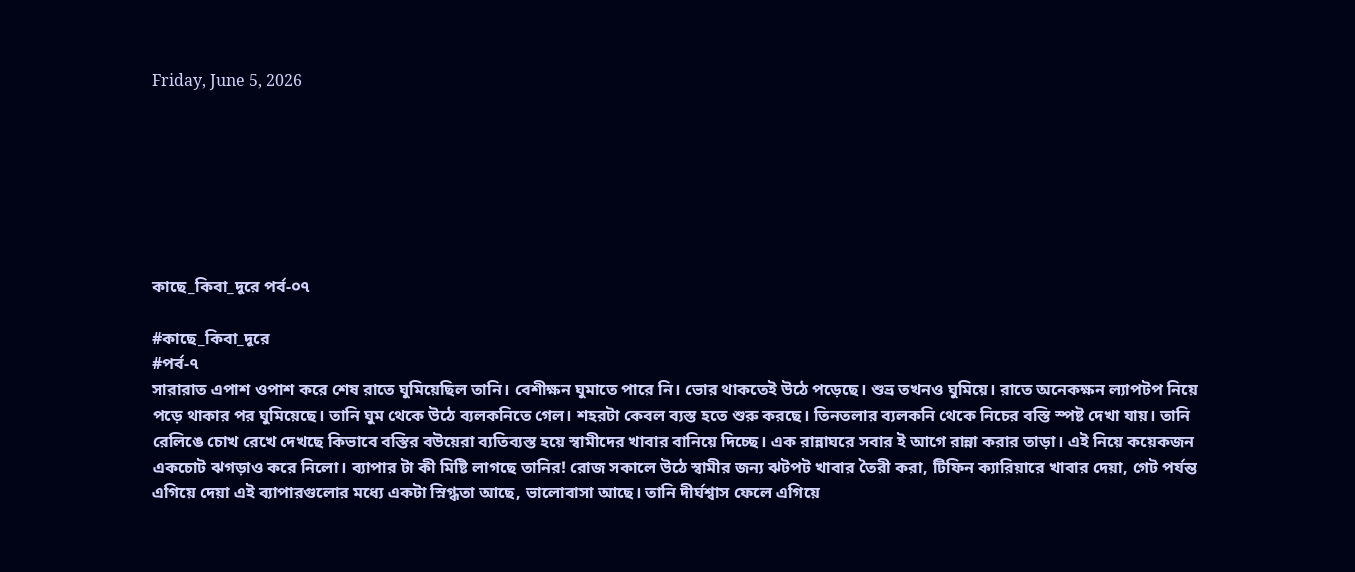Friday, June 5, 2026







কাছে_কিবা_দূরে পর্ব-০৭

#কাছে_কিবা_দূরে
#পর্ব-৭
সারারাত এপাশ ওপাশ করে শেষ রাতে ঘুমিয়েছিল তানি। বেশীক্ষন ঘুমাতে পারে নি। ভোর থাকতেই উঠে পড়েছে। শুভ্র তখনও ঘুমিয়ে। রাতে অনেকক্ষন ল্যাপটপ নিয়ে পড়ে থাকার পর ঘুমিয়েছে। তানি ঘুম থেকে উঠে ব্যলকনিতে গেল। শহরটা কেবল ব্যস্ত হতে শুরু করছে। তিনতলার ব্যলকনি থেকে নিচের বস্তি স্পষ্ট দেখা যায়। তানি রেলিঙে চোখ রেখে দেখছে কিভাবে বস্তির বউয়েরা ব্যতিব্যস্ত হয়ে স্বামীদের খাবার বানিয়ে দিচ্ছে। এক রান্নাঘরে সবার ই আগে রান্না করার তাড়া। এই নিয়ে কয়েকজন একচোট ঝগড়াও করে নিলো। ব্যাপার টা কী মিষ্টি লাগছে তানির! রোজ সকালে উঠে স্বামীর জন্য ঝটপট খাবার তৈরী করা, টিফিন ক্যারিয়ারে খাবার দেয়া, গেট পর্যন্ত এগিয়ে দেয়া এই ব্যাপারগুলোর মধ্যে একটা স্নিগ্ধতা আছে, ভালোবাসা আছে। তানি দীর্ঘশ্বাস ফেলে এগিয়ে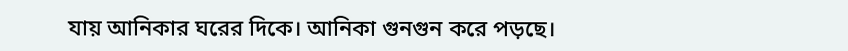যায় আনিকার ঘরের দিকে। আনিকা গুনগুন করে পড়ছে।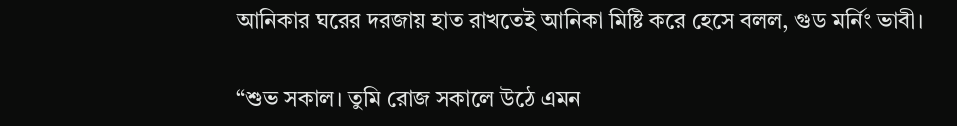আনিকার ঘরের দরজায় হাত রাখতেই আনিকা মিষ্টি করে হেসে বলল, গুড মর্নিং ভাবী।

“শুভ সকাল। তুমি রোজ সকালে উঠে এমন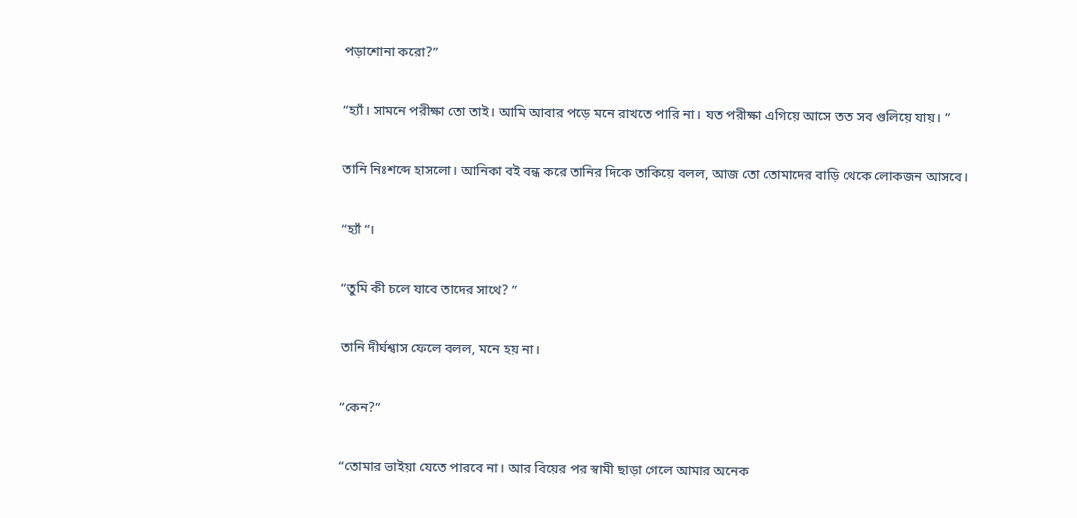পড়াশোনা করো?”

“হ্যাঁ। সামনে পরীক্ষা তো তাই। আমি আবার পড়ে মনে রাখতে পারি না। যত পরীক্ষা এগিয়ে আসে তত সব গুলিয়ে যায়। ”

তানি নিঃশব্দে হাসলো। আনিকা বই বন্ধ করে তানির দিকে তাকিয়ে বলল, আজ তো তোমাদের বাড়ি থেকে লোকজন আসবে।

“হ্যাঁ “।

“তুমি কী চলে যাবে তাদের সাথে? ”

তানি দীর্ঘশ্বাস ফেলে বলল, মনে হয় না।

“কেন?”

“তোমার ভাইয়া যেতে পারবে না। আর বিয়ের পর স্বামী ছাড়া গেলে আমার অনেক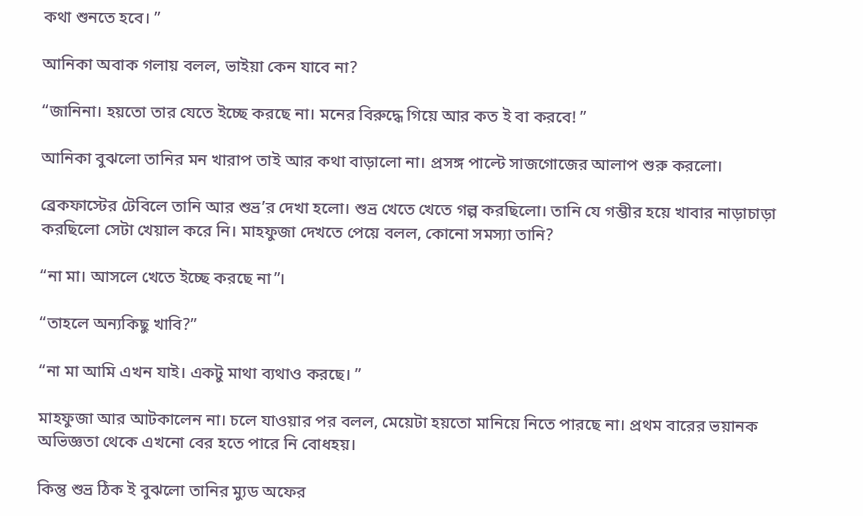কথা শুনতে হবে। ”

আনিকা অবাক গলায় বলল, ভাইয়া কেন যাবে না?

“জানিনা। হয়তো তার যেতে ইচ্ছে করছে না। মনের বিরুদ্ধে গিয়ে আর কত ই বা করবে! ”

আনিকা বুঝলো তানির মন খারাপ তাই আর কথা বাড়ালো না। প্রসঙ্গ পাল্টে সাজগোজের আলাপ শুরু করলো।

ব্রেকফাস্টের টেবিলে তানি আর শুভ্র’র দেখা হলো। শুভ্র খেতে খেতে গল্প করছিলো। তানি যে গম্ভীর হয়ে খাবার নাড়াচাড়া করছিলো সেটা খেয়াল করে নি। মাহফুজা দেখতে পেয়ে বলল, কোনো সমস্যা তানি?

“না মা। আসলে খেতে ইচ্ছে করছে না”।

“তাহলে অন্যকিছু খাবি?”

“না মা আমি এখন যাই। একটু মাথা ব্যথাও করছে। ”

মাহফুজা আর আটকালেন না। চলে যাওয়ার পর বলল, মেয়েটা হয়তো মানিয়ে নিতে পারছে না। প্রথম বারের ভয়ানক অভিজ্ঞতা থেকে এখনো বের হতে পারে নি বোধহয়।

কিন্তু শুভ্র ঠিক ই বুঝলো তানির ম্যুড অফের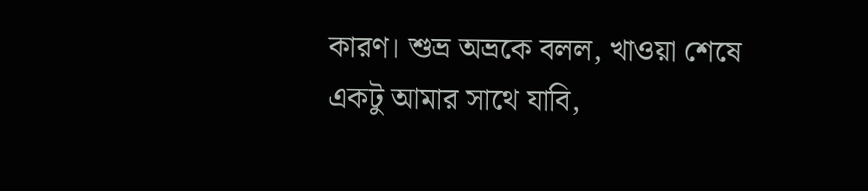কারণ। শুভ্র অভ্রকে বলল, খাওয়া শেষে একটু আমার সাথে যাবি,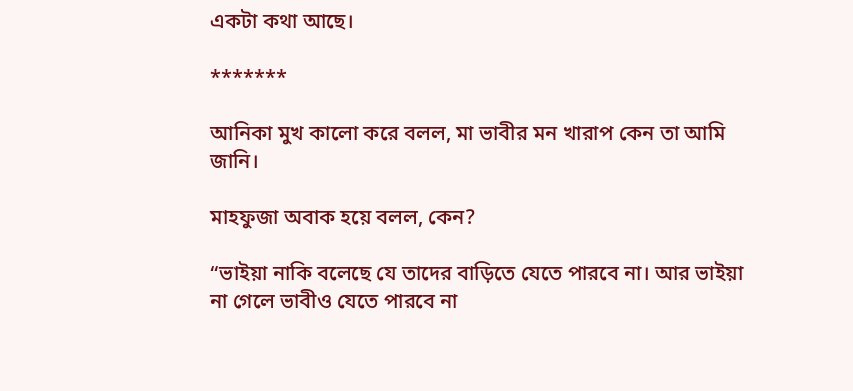একটা কথা আছে।

*******

আনিকা মুখ কালো করে বলল, মা ভাবীর মন খারাপ কেন তা আমি জানি।

মাহফুজা অবাক হয়ে বলল, কেন?

“ভাইয়া নাকি বলেছে যে তাদের বাড়িতে যেতে পারবে না। আর ভাইয়া না গেলে ভাবীও যেতে পারবে না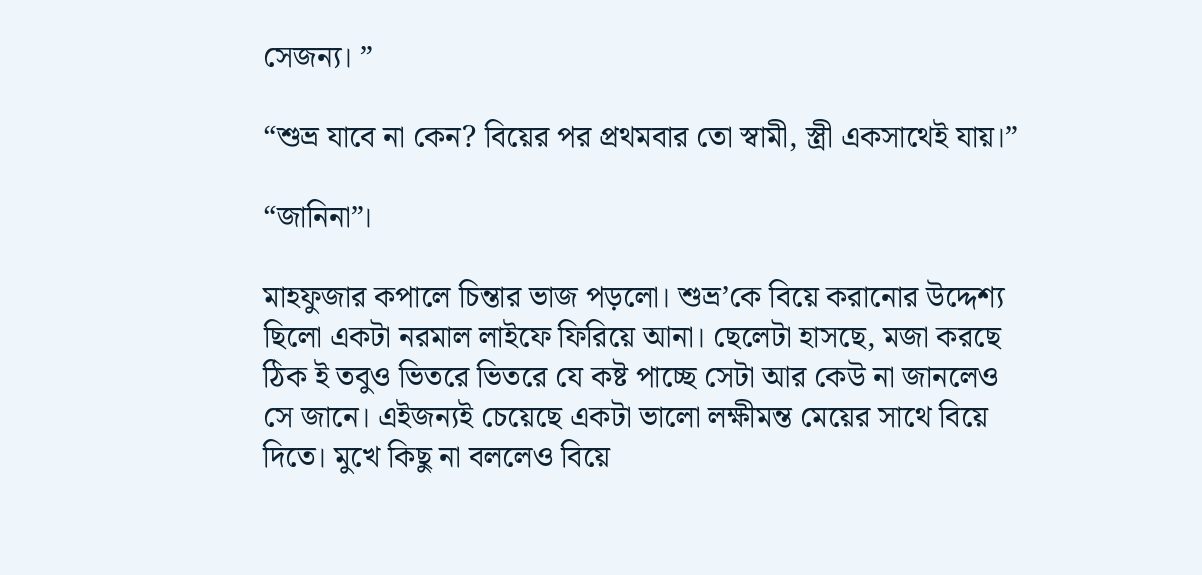সেজন্য। ”

“শুভ্র যাবে না কেন? বিয়ের পর প্রথমবার তো স্বামী, স্ত্রী একসাথেই যায়।”

“জানিনা”।

মাহফুজার কপালে চিন্তার ভাজ পড়লো। শুভ্র’কে বিয়ে করানোর উদ্দেশ্য ছিলো একটা নরমাল লাইফে ফিরিয়ে আনা। ছেলেটা হাসছে, মজা করছে ঠিক ই তবুও ভিতরে ভিতরে যে কষ্ট পাচ্ছে সেটা আর কেউ না জানলেও সে জানে। এইজন্যই চেয়েছে একটা ভালো লক্ষীমন্ত মেয়ের সাথে বিয়ে দিতে। মুখে কিছু না বললেও বিয়ে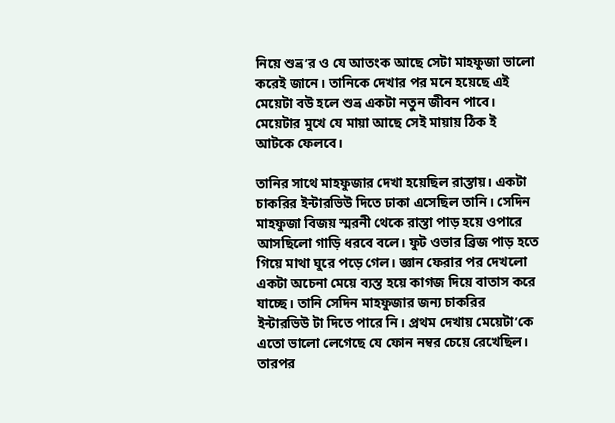নিয়ে শুভ্র’র ও যে আতংক আছে সেটা মাহফুজা ভালো করেই জানে। তানিকে দেখার পর মনে হয়েছে এই মেয়েটা বউ হলে শুভ্র একটা নতুন জীবন পাবে। মেয়েটার মুখে যে মায়া আছে সেই মায়ায় ঠিক ই আটকে ফেলবে।

তানির সাথে মাহফুজার দেখা হয়েছিল রাস্তায়। একটা চাকরির ইন্টারভিউ দিতে ঢাকা এসেছিল তানি। সেদিন মাহফুজা বিজয় স্মরনী থেকে রাস্তা পাড় হয়ে ওপারে আসছিলো গাড়ি ধরবে বলে। ফুট ওভার ব্রিজ পাড় হতে গিয়ে মাথা ঘুরে পড়ে গেল। জ্ঞান ফেরার পর দেখলো একটা অচেনা মেয়ে ব্যস্ত হয়ে কাগজ দিয়ে বাতাস করে যাচ্ছে। তানি সেদিন মাহফুজার জন্য চাকরির ইন্টারভিউ টা দিতে পারে নি। প্রথম দেখায় মেয়েটা’কে এতো ভালো লেগেছে যে ফোন নম্বর চেয়ে রেখেছিল। তারপর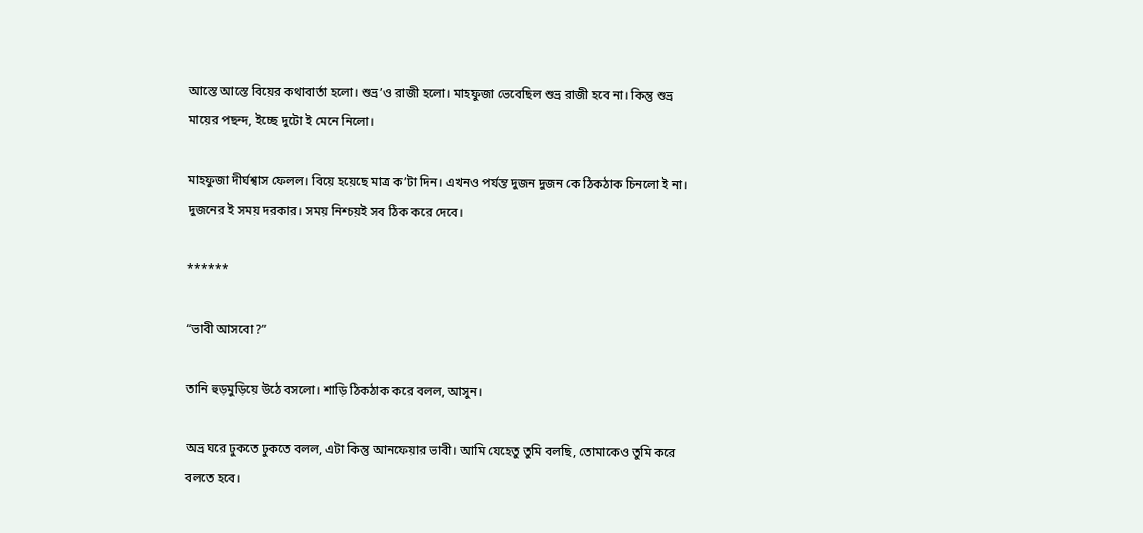আস্তে আস্তে বিয়ের কথাবার্তা হলো। শুভ্র’ও রাজী হলো। মাহফুজা ভেবেছিল শুভ্র রাজী হবে না। কিন্তু শুভ্র মায়ের পছন্দ, ইচ্ছে দুটো ই মেনে নিলো।

মাহফুজা দীর্ঘশ্বাস ফেলল। বিয়ে হয়েছে মাত্র ক’টা দিন। এখনও পর্যন্ত দুজন দুজন কে ঠিকঠাক চিনলো ই না। দুজনের ই সময় দরকার। সময় নিশ্চয়ই সব ঠিক করে দেবে।

******

“ভাবী আসবো?”

তানি হুড়মুড়িয়ে উঠে বসলো। শাড়ি ঠিকঠাক করে বলল, আসুন।

অভ্র ঘরে ঢুকতে ঢুকতে বলল, এটা কিন্তু আনফেয়ার ভাবী। আমি যেহেতু তুমি বলছি, তোমাকেও তুমি করে বলতে হবে।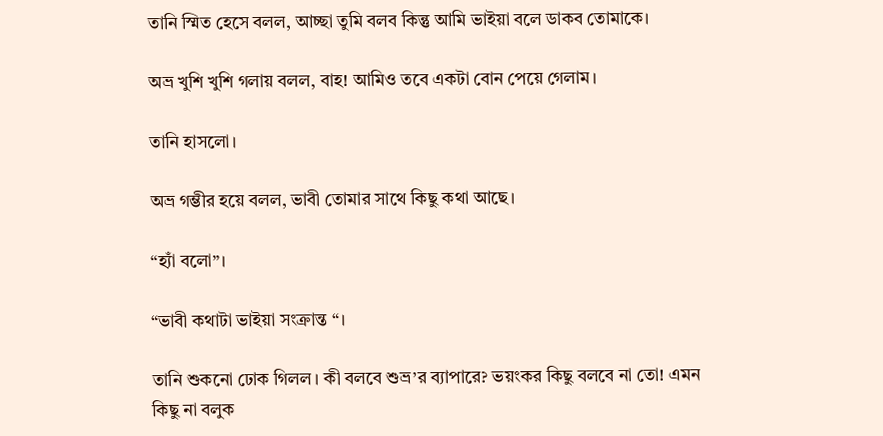তানি স্মিত হেসে বলল, আচ্ছা তুমি বলব কিন্তু আমি ভাইয়া বলে ডাকব তোমাকে।

অভ্র খুশি খুশি গলায় বলল, বাহ! আমিও তবে একটা বোন পেয়ে গেলাম।

তানি হাসলো।

অভ্র গম্ভীর হয়ে বলল, ভাবী তোমার সাথে কিছু কথা আছে।

“হ্যাঁ বলো”।

“ভাবী কথাটা ভাইয়া সংক্রান্ত “।

তানি শুকনো ঢোক গিলল। কী বলবে শুভ্র’র ব্যাপারে? ভয়ংকর কিছু বলবে না তো! এমন কিছু না বলুক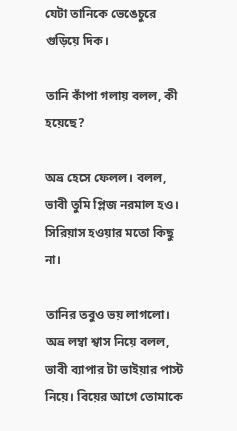যেটা তানিকে ভেঙেচুরে গুড়িয়ে দিক।

তানি কাঁপা গলায় বলল, কী হয়েছে?

অভ্র হেসে ফেলল। বলল, ভাবী তুমি প্লিজ নরমাল হও। সিরিয়াস হওয়ার মতো কিছু না।

তানির তবুও ভয় লাগলো। অভ্র লম্বা শ্বাস নিয়ে বলল, ভাবী ব্যাপার টা ভাইয়ার পাস্ট নিয়ে। বিয়ের আগে তোমাকে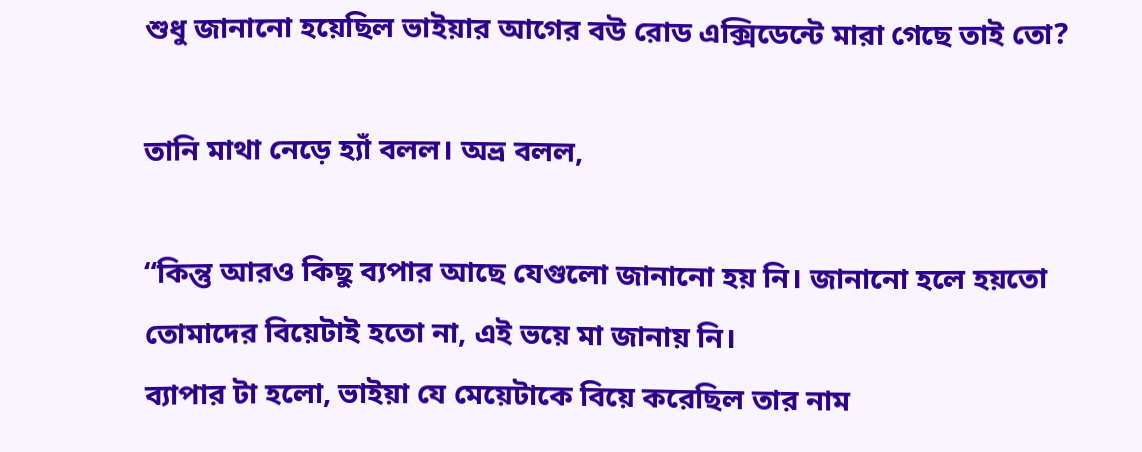শুধু জানানো হয়েছিল ভাইয়ার আগের বউ রোড এক্সিডেন্টে মারা গেছে তাই তো?

তানি মাথা নেড়ে হ্যাঁ বলল। অভ্র বলল,

“কিন্তু আরও কিছু ব্যপার আছে যেগুলো জানানো হয় নি। জানানো হলে হয়তো তোমাদের বিয়েটাই হতো না, এই ভয়ে মা জানায় নি।
ব্যাপার টা হলো, ভাইয়া যে মেয়েটাকে বিয়ে করেছিল তার নাম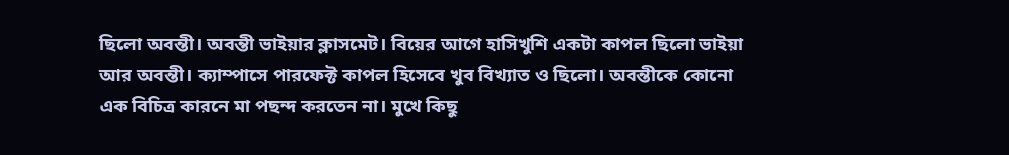ছিলো অবন্তী। অবন্তী ভাইয়ার ক্লাসমেট। বিয়ের আগে হাসিখুশি একটা কাপল ছিলো ভাইয়া আর অবন্তী। ক্যাম্পাসে পারফেক্ট কাপল হিসেবে খুব বিখ্যাত ও ছিলো। অবন্তীকে কোনো এক বিচিত্র কারনে মা পছন্দ করতেন না। মুখে কিছু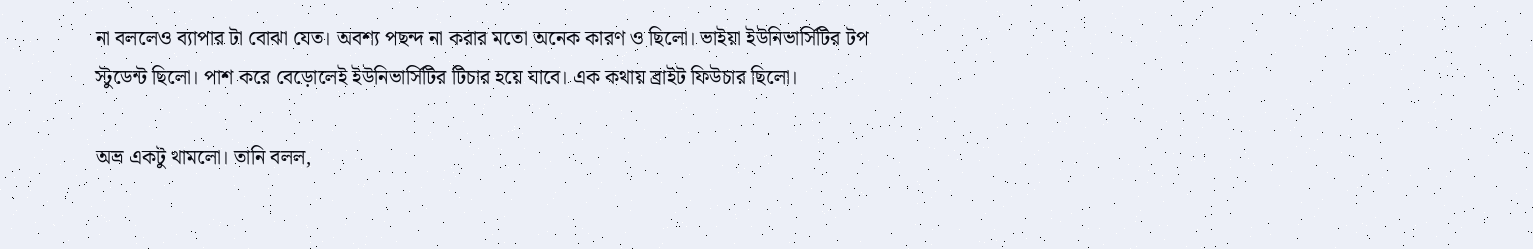না বললেও ব্যাপার টা বোঝা যেত। অবশ্য পছন্দ না করার মতো অনেক কারণ ও ছিলো। ভাইয়া ইউনিভার্সিটির টপ স্টুডেন্ট ছিলো। পাশ করে বেড়োলেই ইউনিভার্সিটির টিচার হয়ে যাবে। এক কথায় ব্রাইট ফিউচার ছিলো।

অভ্র একটু থামলো। তানি বলল,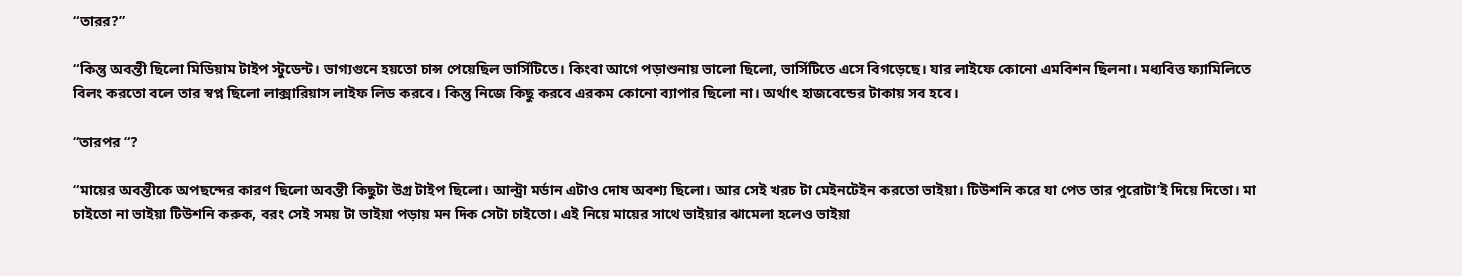“তারর?”

“কিন্তু অবন্তী ছিলো মিডিয়াম টাইপ স্টুডেন্ট। ভাগ্যগুনে হয়তো চান্স পেয়েছিল ভার্সিটিতে। কিংবা আগে পড়াশুনায় ভালো ছিলো, ভার্সিটিতে এসে বিগড়েছে। যার লাইফে কোনো এমবিশন ছিলনা। মধ্যবিত্ত ফ্যামিলিতে বিলং করতো বলে তার স্বপ্ন ছিলো লাক্সারিয়াস লাইফ লিড করবে। কিন্তু নিজে কিছু করবে এরকম কোনো ব্যাপার ছিলো না। অর্থাৎ হাজবেন্ডের টাকায় সব হবে।

“তারপর “?

“মায়ের অবন্তীকে অপছন্দের কারণ ছিলো অবন্তী কিছুটা উগ্র টাইপ ছিলো। আল্ট্রা মর্ডান এটাও দোষ অবশ্য ছিলো। আর সেই খরচ টা মেইনটেইন করতো ভাইয়া। টিউশনি করে যা পেত তার পুরোটা’ই দিয়ে দিতো। মা চাইতো না ভাইয়া টিউশনি করুক, বরং সেই সময় টা ভাইয়া পড়ায় মন দিক সেটা চাইতো। এই নিয়ে মায়ের সাথে ভাইয়ার ঝামেলা হলেও ভাইয়া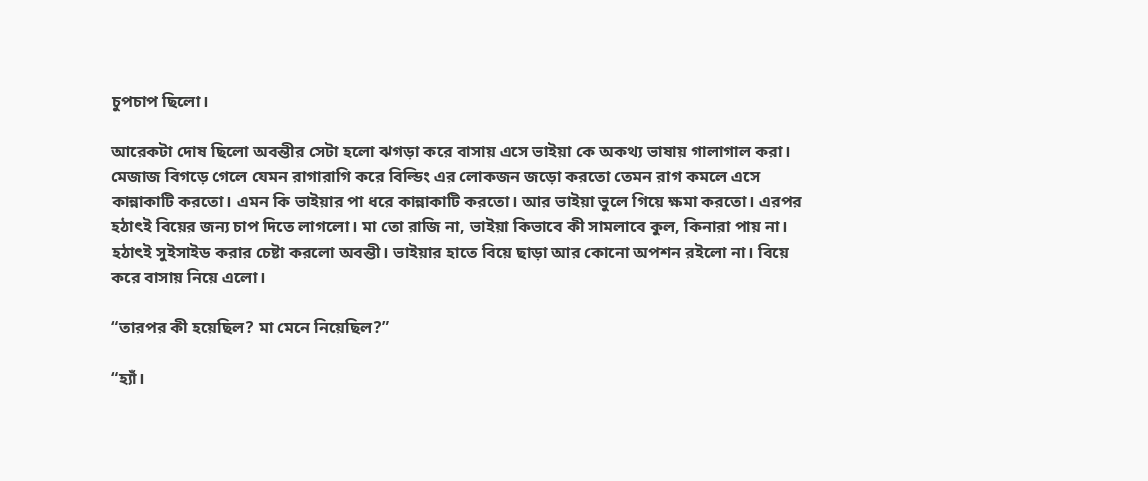চুপচাপ ছিলো।

আরেকটা দোষ ছিলো অবন্তীর সেটা হলো ঝগড়া করে বাসায় এসে ভাইয়া কে অকথ্য ভাষায় গালাগাল করা। মেজাজ বিগড়ে গেলে যেমন রাগারাগি করে বিল্ডিং এর লোকজন জড়ো করতো তেমন রাগ কমলে এসে কান্নাকাটি করতো। এমন কি ভাইয়ার পা ধরে কান্নাকাটি করতো। আর ভাইয়া ভুলে গিয়ে ক্ষমা করতো। এরপর হঠাৎই বিয়ের জন্য চাপ দিতে লাগলো। মা তো রাজি না, ভাইয়া কিভাবে কী সামলাবে কুল, কিনারা পায় না। হঠাৎই সুইসাইড করার চেষ্টা করলো অবন্তী। ভাইয়ার হাতে বিয়ে ছাড়া আর কোনো অপশন রইলো না। বিয়ে করে বাসায় নিয়ে এলো।

“তারপর কী হয়েছিল? মা মেনে নিয়েছিল?”

“হ্যাঁ।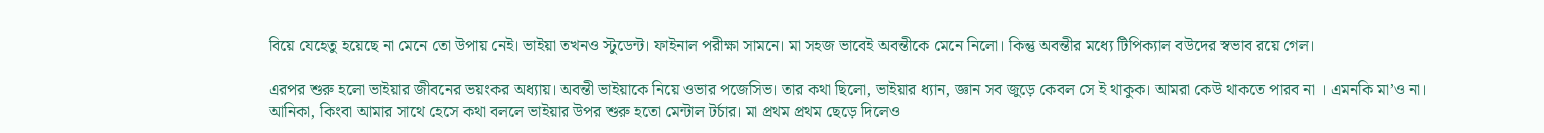বিয়ে যেহেতু হয়েছে না মেনে তো উপায় নেই। ভাইয়া তখনও স্টুডেন্ট। ফাইনাল পরীক্ষা সামনে। মা সহজ ভাবেই অবন্তীকে মেনে নিলো। কিন্তু অবন্তীর মধ্যে টিপিক্যাল বউদের স্বভাব রয়ে গেল।

এরপর শুরু হলো ভাইয়ার জীবনের ভয়ংকর অধ্যায়। অবন্তী ভাইয়াকে নিয়ে ওভার পজেসিভ। তার কথা ছিলো, ভাইয়ার ধ্যান, জ্ঞান সব জুড়ে কেবল সে ই থাকুক। আমরা কেউ থাকতে পারব না । এমনকি মা’ও না। আনিকা, কিংবা আমার সাথে হেসে কথা বললে ভাইয়ার উপর শুরু হতো মেন্টাল টর্চার। মা প্রথম প্রথম ছেড়ে দিলেও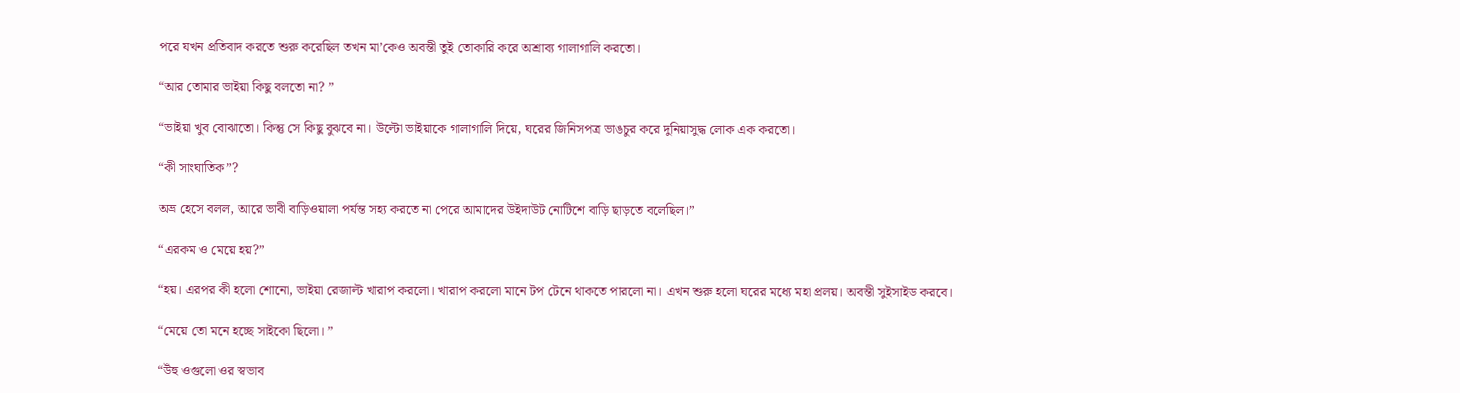পরে যখন প্রতিবাদ করতে শুরু করেছিল তখন মা’কেও অবন্তী তুই তোকারি করে অশ্রাব্য গালাগালি করতো।

“আর তোমার ভাইয়া কিছু বলতো না? ”

“ভাইয়া খুব বোঝাতো। কিন্তু সে কিছু বুঝবে না। উল্টো ভাইয়াকে গালাগালি দিয়ে, ঘরের জিনিসপত্র ভাঙচুর করে দুনিয়াসুদ্ধ লোক এক করতো।

“কী সাংঘাতিক”?

অভ্র হেসে বলল, আরে ভাবী বাড়িওয়ালা পর্যন্ত সহ্য করতে না পেরে আমাদের উইদাউট নোটিশে বাড়ি ছাড়তে বলেছিল।”

“এরকম ও মেয়ে হয়?”

“হয়। এরপর কী হলো শোনো, ভাইয়া রেজাল্ট খারাপ করলো। খারাপ করলো মানে টপ টেনে থাকতে পারলো না। এখন শুরু হলো ঘরের মধ্যে মহা প্রলয়। অবন্তী সুইসাইড করবে।

“মেয়ে তো মনে হচ্ছে সাইকো ছিলো। ”

“উঁহু ওগুলো ওর স্বভাব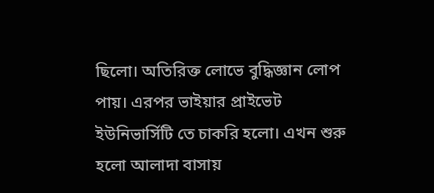ছিলো। অতিরিক্ত লোভে বুদ্ধিজ্ঞান লোপ পায়। এরপর ভাইয়ার প্রাইভেট ইউনিভার্সিটি তে চাকরি হলো। এখন শুরু হলো আলাদা বাসায়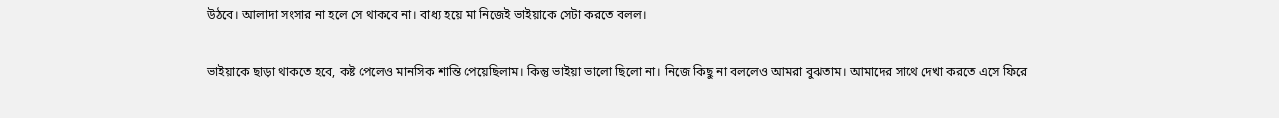উঠবে। আলাদা সংসার না হলে সে থাকবে না। বাধ্য হয়ে মা নিজেই ভাইয়াকে সেটা করতে বলল।

ভাইয়াকে ছাড়া থাকতে হবে, কষ্ট পেলেও মানসিক শান্তি পেয়েছিলাম। কিন্তু ভাইয়া ভালো ছিলো না। নিজে কিছু না বললেও আমরা বুঝতাম। আমাদের সাথে দেখা করতে এসে ফিরে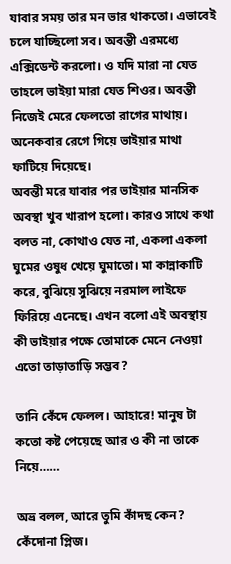যাবার সময় তার মন ভার থাকতো। এভাবেই চলে যাচ্ছিলো সব। অবন্তী এরমধ্যে এক্সিডেন্ট করলো। ও যদি মারা না যেত তাহলে ভাইয়া মারা যেত শিওর। অবন্তী নিজেই মেরে ফেলতো রাগের মাথায়। অনেকবার রেগে গিয়ে ভাইয়ার মাথা ফাটিয়ে দিয়েছে।
অবন্তী মরে যাবার পর ভাইয়ার মানসিক অবস্থা খুব খারাপ হলো। কারও সাথে কথা বলত না, কোথাও যেত না, একলা একলা ঘুমের ওষুধ খেয়ে ঘুমাতো। মা কান্নাকাটি করে, বুঝিয়ে সুঝিয়ে নরমাল লাইফে ফিরিয়ে এনেছে। এখন বলো এই অবস্থায় কী ভাইয়ার পক্ষে তোমাকে মেনে নেওয়া এতো তাড়াতাড়ি সম্ভব?

তানি কেঁদে ফেলল। আহারে! মানুষ টা কতো কষ্ট পেয়েছে আর ও কী না তাকে নিয়ে……

অভ্র বলল, আরে তুমি কাঁদছ কেন? কেঁদোনা প্লিজ।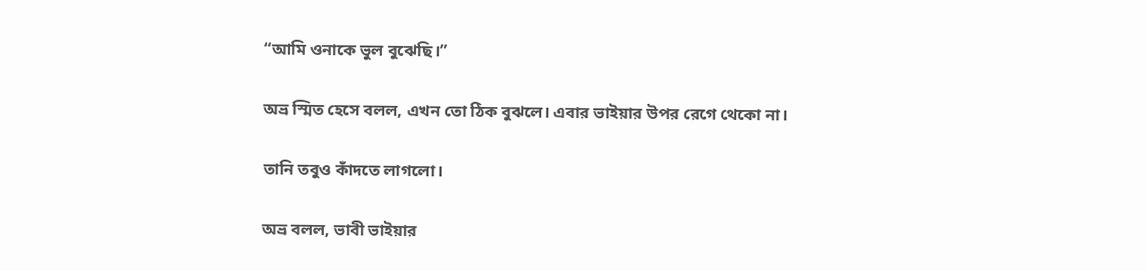“আমি ওনাকে ভুল বুঝেছি।”

অভ্র স্মিত হেসে বলল, এখন তো ঠিক বুঝলে। এবার ভাইয়ার উপর রেগে থেকো না।

তানি তবুও কাঁদতে লাগলো।

অভ্র বলল, ভাবী ভাইয়ার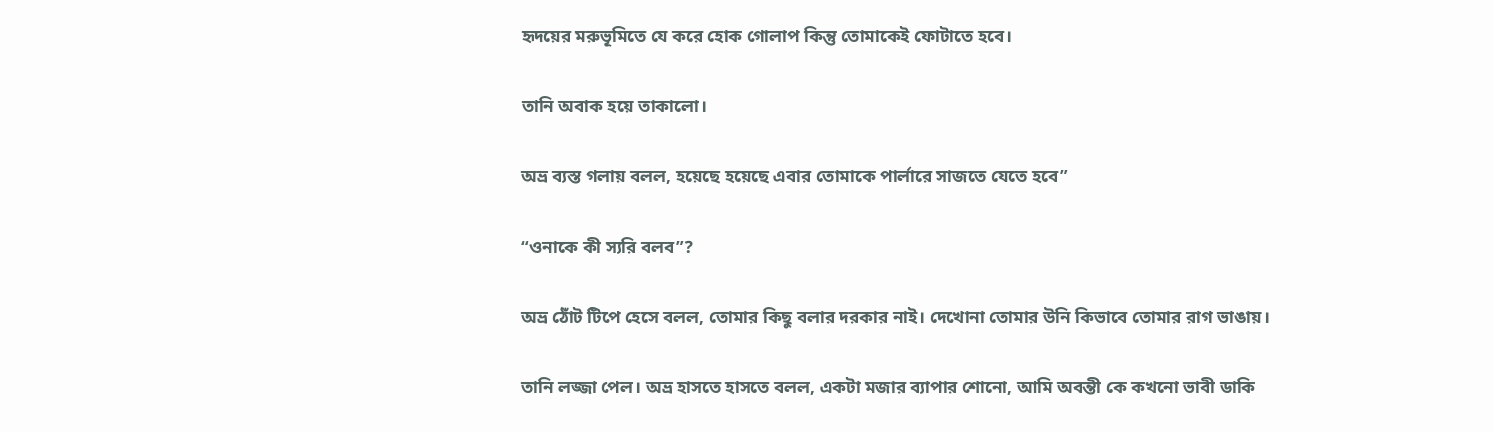হৃদয়ের মরুভূমিতে যে করে হোক গোলাপ কিন্তু তোমাকেই ফোটাতে হবে।

তানি অবাক হয়ে তাকালো।

অভ্র ব্যস্ত গলায় বলল, হয়েছে হয়েছে এবার তোমাকে পার্লারে সাজতে যেতে হবে”

“ওনাকে কী স্যরি বলব”?

অভ্র ঠোঁট টিপে হেসে বলল, তোমার কিছু বলার দরকার নাই। দেখোনা তোমার উনি কিভাবে তোমার রাগ ভাঙায়।

তানি লজ্জা পেল। অভ্র হাসতে হাসতে বলল, একটা মজার ব্যাপার শোনো, আমি অবন্তী কে কখনো ভাবী ডাকি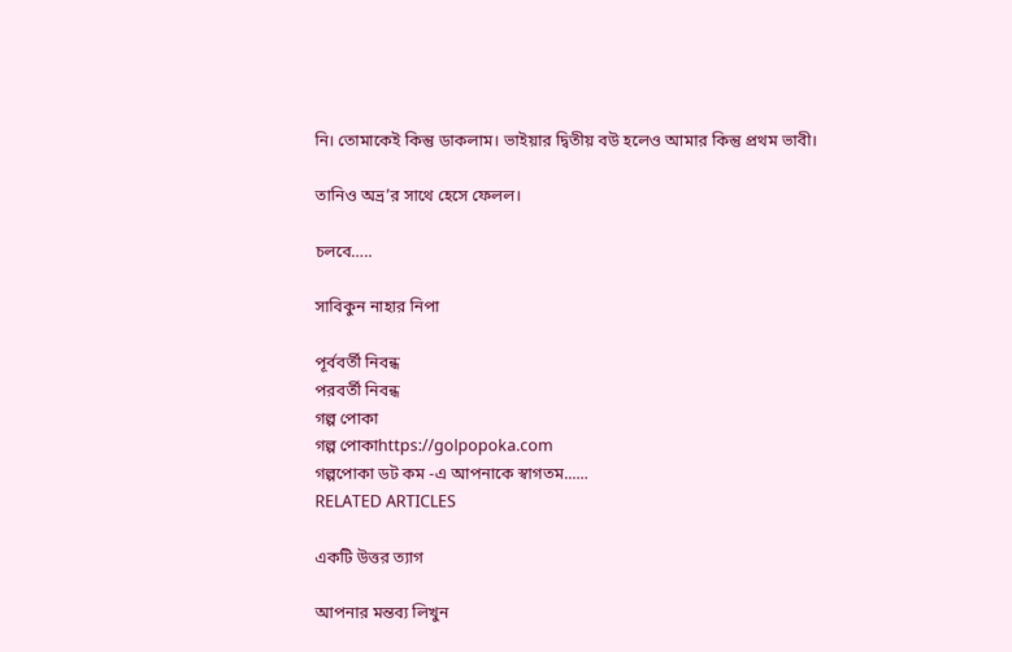নি। তোমাকেই কিন্তু ডাকলাম। ভাইয়ার দ্বিতীয় বউ হলেও আমার কিন্তু প্রথম ভাবী।

তানিও অভ্র’র সাথে হেসে ফেলল।

চলবে…..

সাবিকুন নাহার নিপা

পূর্ববর্তী নিবন্ধ
পরবর্তী নিবন্ধ
গল্প পোকা
গল্প পোকাhttps://golpopoka.com
গল্পপোকা ডট কম -এ আপনাকে স্বাগতম......
RELATED ARTICLES

একটি উত্তর ত্যাগ

আপনার মন্তব্য লিখুন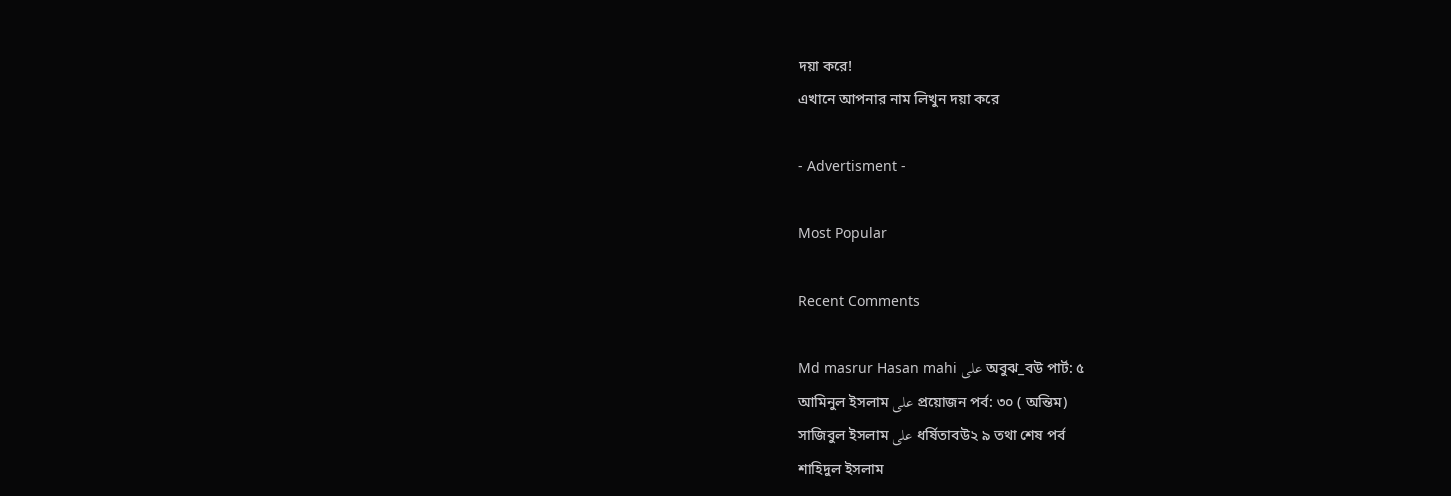দয়া করে!
এখানে আপনার নাম লিখুন দয়া করে

- Advertisment -

Most Popular

Recent Comments

Md masrur Hasan mahi على অবুঝ_বউ পার্ট: ৫
আমিনুল ইসলাম على প্রয়োজন পর্ব: ৩০ ( অন্তিম)
সাজিবুল ইসলাম على ধর্ষিতাবউ২ ৯ তথা শেষ পর্ব
শাহিদুল ইসলাম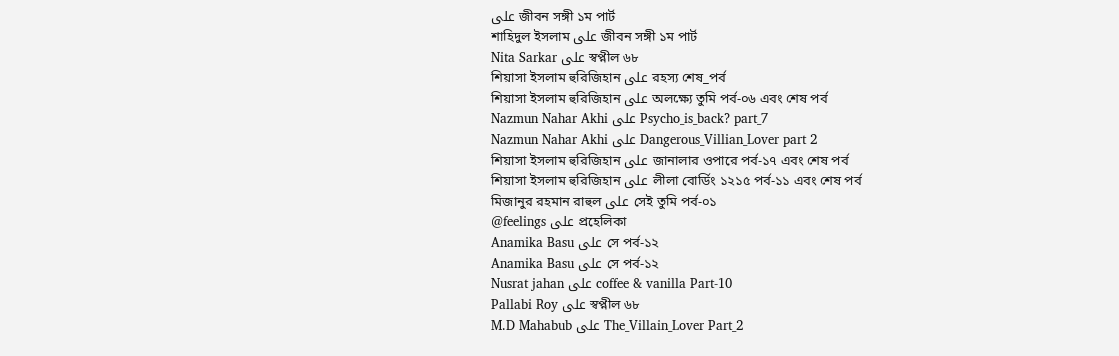على জীবন সঙ্গী ১ম পার্ট
শাহিদুল ইসলাম على জীবন সঙ্গী ১ম পার্ট
Nita Sarkar على স্বপ্নীল ৬৮
শিয়াসা ইসলাম হুরিজিহান على রহস্য শেষ_পর্ব
শিয়াসা ইসলাম হুরিজিহান على অলক্ষ্যে তুমি পর্ব-০৬ এবং শেষ পর্ব
Nazmun Nahar Akhi على Psycho_is_back? part_7
Nazmun Nahar Akhi على Dangerous_Villian_Lover part 2
শিয়াসা ইসলাম হুরিজিহান على জানালার ওপারে পর্ব-১৭ এবং শেষ পর্ব
শিয়াসা ইসলাম হুরিজিহান على লীলা বোর্ডিং ১২১৫ পর্ব-১১ এবং শেষ পর্ব
মিজানুর রহমান রাহুল على সেই তুমি পর্ব-০১
@feelings على প্রহেলিকা
Anamika Basu على সে পর্ব-১২
Anamika Basu على সে পর্ব-১২
Nusrat jahan على coffee & vanilla Part-10
Pallabi Roy على স্বপ্নীল ৬৮
M.D Mahabub على The_Villain_Lover Part_2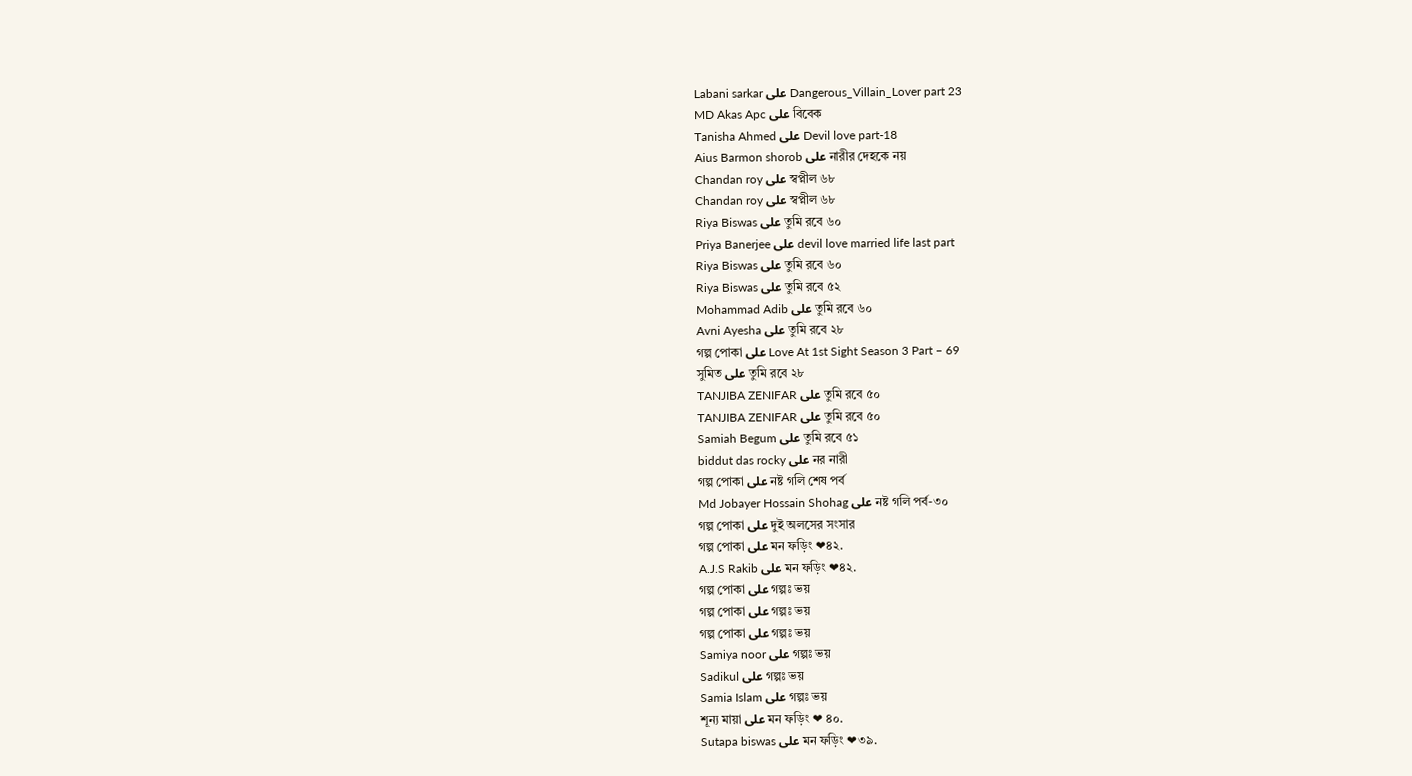Labani sarkar على Dangerous_Villain_Lover part 23
MD Akas Apc على বিবেক
Tanisha Ahmed على Devil love part-18
Aius Barmon shorob على নারীর দেহকে নয়
Chandan roy على স্বপ্নীল ৬৮
Chandan roy على স্বপ্নীল ৬৮
Riya Biswas على তুমি রবে ৬০
Priya Banerjee على devil love married life last part
Riya Biswas على তুমি রবে ৬০
Riya Biswas على তুমি রবে ৫২
Mohammad Adib على তুমি রবে ৬০
Avni Ayesha على তুমি রবে ২৮
গল্প পোকা على Love At 1st Sight Season 3 Part – 69
সুমিত على তুমি রবে ২৮
TANJIBA ZENIFAR على তুমি রবে ৫০
TANJIBA ZENIFAR على তুমি রবে ৫০
Samiah Begum على তুমি রবে ৫১
biddut das rocky على নর নারী
গল্প পোকা على নষ্ট গলি শেষ পর্ব
Md Jobayer Hossain Shohag على নষ্ট গলি পর্ব-৩০
গল্প পোকা على দুই অলসের সংসার
গল্প পোকা على মন ফড়িং ❤৪২.
A.J.S Rakib على মন ফড়িং ❤৪২.
গল্প পোকা على গল্পঃ ভয়
গল্প পোকা على গল্পঃ ভয়
গল্প পোকা على গল্পঃ ভয়
Samiya noor على গল্পঃ ভয়
Sadikul على গল্পঃ ভয়
Samia Islam على গল্পঃ ভয়
শূন্য মায়া على মন ফড়িং ❤ ৪০.
Sutapa biswas على মন ফড়িং ❤৩৯.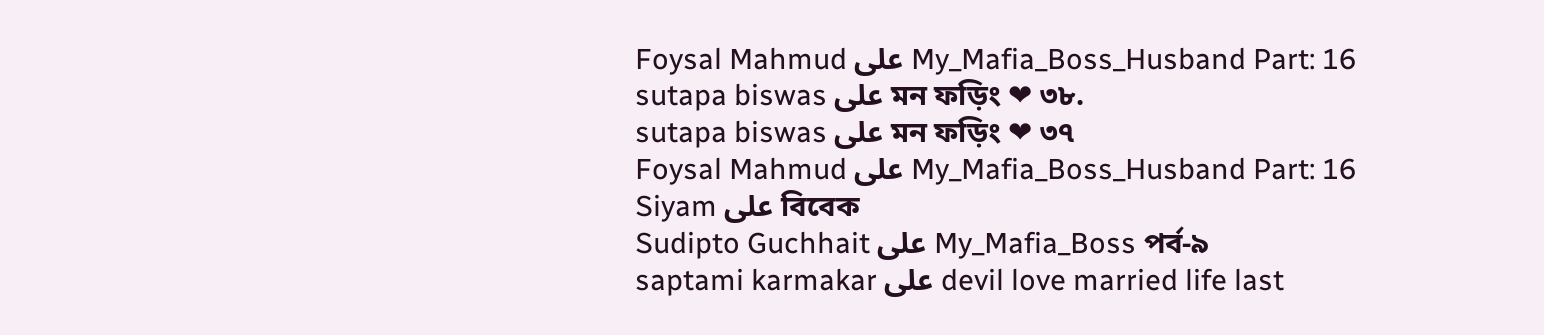Foysal Mahmud على My_Mafia_Boss_Husband Part: 16
sutapa biswas على মন ফড়িং ❤ ৩৮.
sutapa biswas على মন ফড়িং ❤ ৩৭
Foysal Mahmud على My_Mafia_Boss_Husband Part: 16
Siyam على বিবেক
Sudipto Guchhait على My_Mafia_Boss পর্ব-৯
saptami karmakar على devil love married life last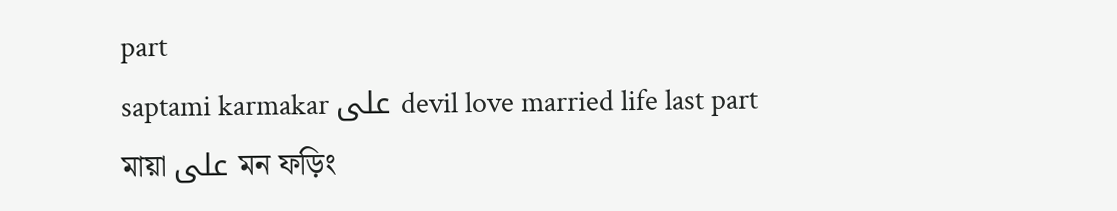part
saptami karmakar على devil love married life last part
মায়া على মন ফড়িং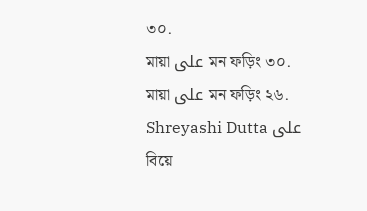৩০.
মায়া على মন ফড়িং ৩০.
মায়া على মন ফড়িং ২৬.
Shreyashi Dutta على  বিয়ে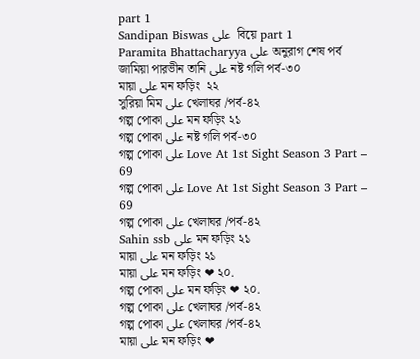part 1
Sandipan Biswas على  বিয়ে part 1
Paramita Bhattacharyya على অনুরাগ শেষ পর্ব
জামিয়া পারভীন তানি على নষ্ট গলি পর্ব-৩০
মায়া على মন ফড়িং  ২২
সুরিয়া মিম على খেলাঘর /পর্ব-৪২
গল্প পোকা على মন ফড়িং ২১
গল্প পোকা على নষ্ট গলি পর্ব-৩০
গল্প পোকা على Love At 1st Sight Season 3 Part – 69
গল্প পোকা على Love At 1st Sight Season 3 Part – 69
গল্প পোকা على খেলাঘর /পর্ব-৪২
Sahin ssb على মন ফড়িং ২১
মায়া على মন ফড়িং ২১
মায়া على মন ফড়িং ❤ ২০.
গল্প পোকা على মন ফড়িং ❤ ২০.
গল্প পোকা على খেলাঘর /পর্ব-৪২
গল্প পোকা على খেলাঘর /পর্ব-৪২
মায়া على মন ফড়িং ❤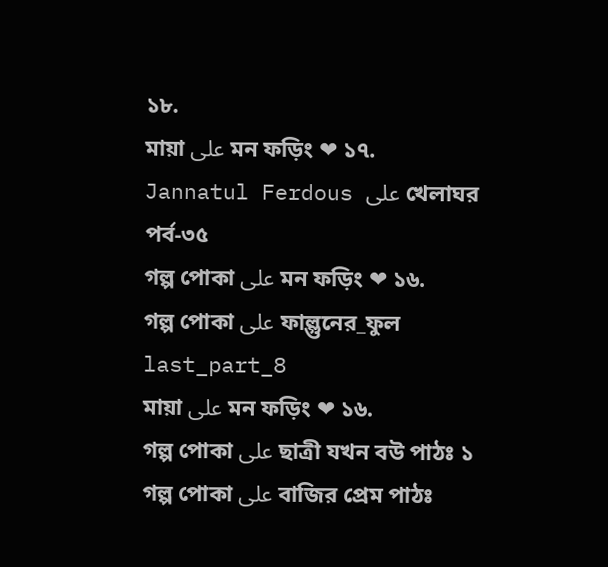১৮.
মায়া على মন ফড়িং ❤ ১৭.
Jannatul Ferdous على খেলাঘর পর্ব-৩৫
গল্প পোকা على মন ফড়িং ❤ ১৬.
গল্প পোকা على ফাল্গুনের_ফুল last_part_8
মায়া على মন ফড়িং ❤ ১৬.
গল্প পোকা على ছাত্রী যখন বউ পাঠঃ ১
গল্প পোকা على বাজির প্রেম পাঠঃ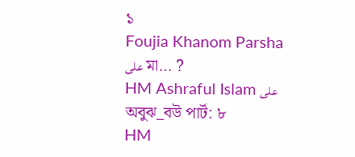১
Foujia Khanom Parsha على মা… ?
HM Ashraful Islam على অবুঝ_বউ পার্ট: ৮
HM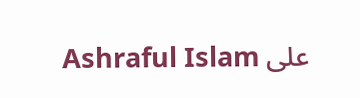Ashraful Islam على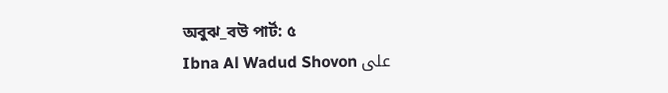অবুঝ_বউ পার্ট: ৫
Ibna Al Wadud Shovon على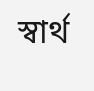স্বার্থ